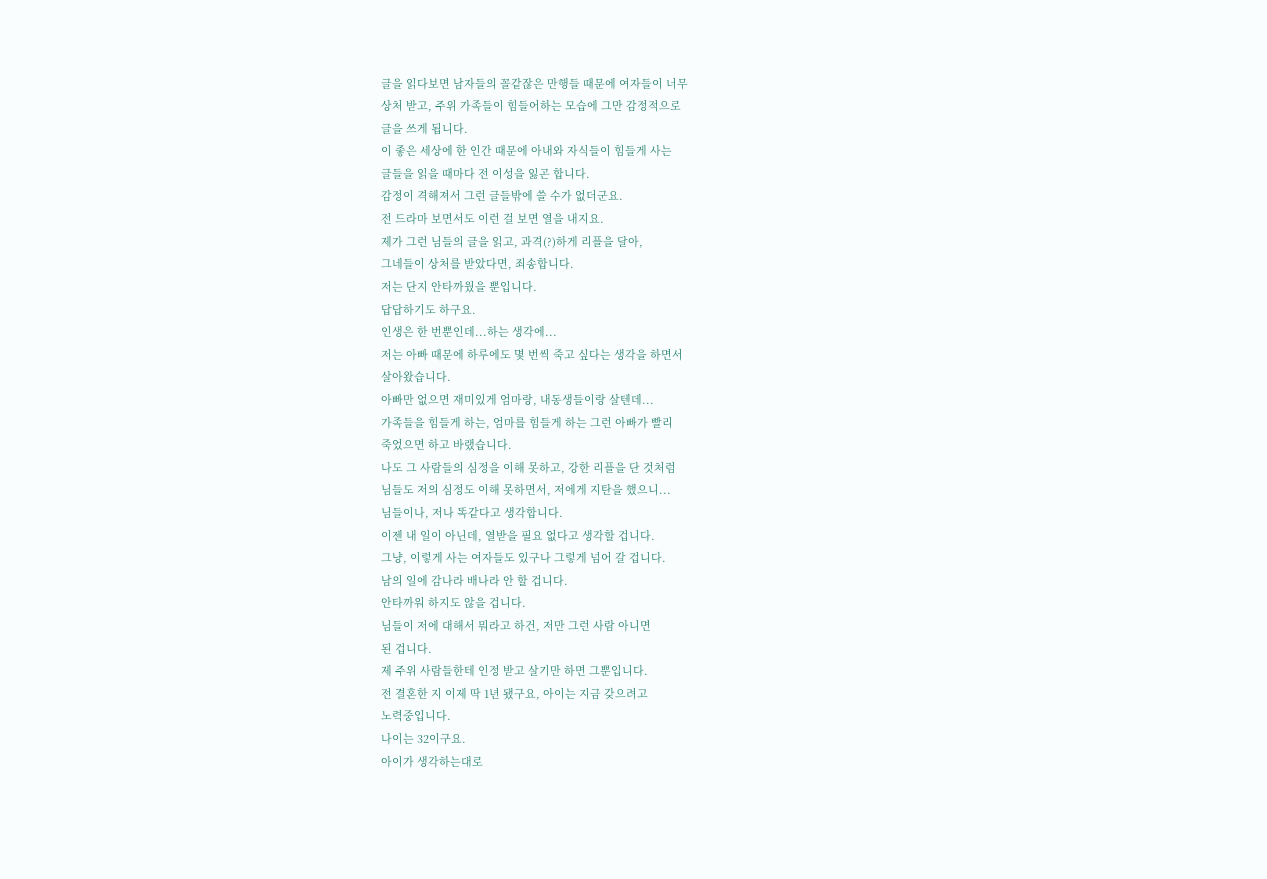글을 읽다보면 남자들의 꼴같잖은 만행들 때문에 여자들이 너무
상처 받고, 주위 가족들이 힘들어하는 모습에 그만 감정적으로
글을 쓰게 됩니다.
이 좋은 세상에 한 인간 때문에 아내와 자식들이 힘들게 사는
글들을 읽을 때마다 전 이성을 잃곤 합니다.
감정이 격해져서 그런 글들밖에 쓸 수가 없더군요.
전 드라마 보면서도 이런 걸 보면 열을 내지요.
제가 그런 님들의 글을 읽고, 과격(?)하게 리플을 달아,
그네들이 상처를 받았다면, 죄송합니다.
저는 단지 안타까웠을 뿐입니다.
답답하기도 하구요.
인생은 한 번뿐인데...하는 생각에...
저는 아빠 때문에 하루에도 몇 번씩 죽고 싶다는 생각을 하면서
살아왔습니다.
아빠만 없으면 재미있게 엄마랑, 내동생들이랑 살텐데...
가족들을 힘들게 하는, 엄마를 힘들게 하는 그런 아빠가 빨리
죽었으면 하고 바랬습니다.
나도 그 사람들의 심정을 이해 못하고, 강한 리플을 단 것처럼
님들도 저의 심정도 이해 못하면서, 저에게 지탄을 했으니...
님들이나, 저나 똑같다고 생각합니다.
이젠 내 일이 아닌데, 열받을 필요 없다고 생각할 겁니다.
그냥, 이렇게 사는 여자들도 있구나 그렇게 넘어 갈 겁니다.
남의 일에 감나라 배나라 안 할 겁니다.
안타까워 하지도 않을 겁니다.
님들이 저에 대해서 뭐라고 하건, 저만 그런 사람 아니면
된 겁니다.
제 주위 사람들한테 인정 받고 살기만 하면 그뿐입니다.
전 결혼한 지 이제 딱 1년 됐구요, 아이는 지금 갖으려고
노력중입니다.
나이는 32이구요.
아이가 생각하는대로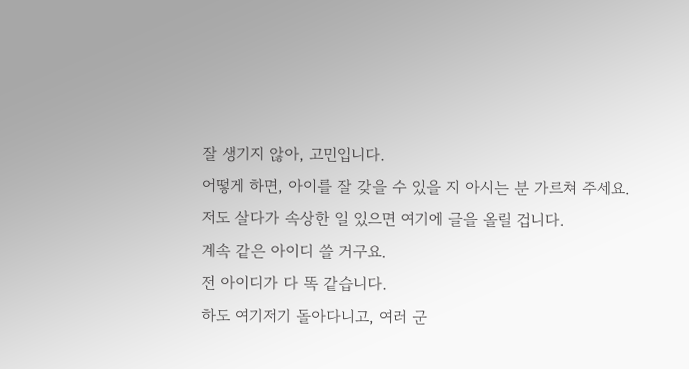잘 생기지 않아, 고민입니다.
어떻게 하면, 아이를 잘 갖을 수 있을 지 아시는 분 가르쳐 주세요.
저도 살다가 속상한 일 있으면 여기에 글을 올릴 겁니다.
계속 같은 아이디 쓸 거구요.
전 아이디가 다 똑 같습니다.
하도 여기저기 돌아다니고, 여러 군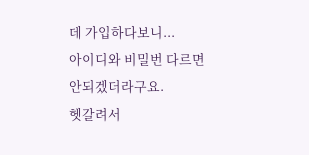데 가입하다보니...
아이디와 비밀번 다르면 안되겠더라구요.
헷갈려서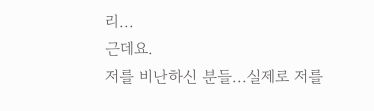리...
근데요.
저를 비난하신 분들...실제로 저를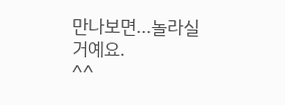만나보면...놀라실 거예요.
^^